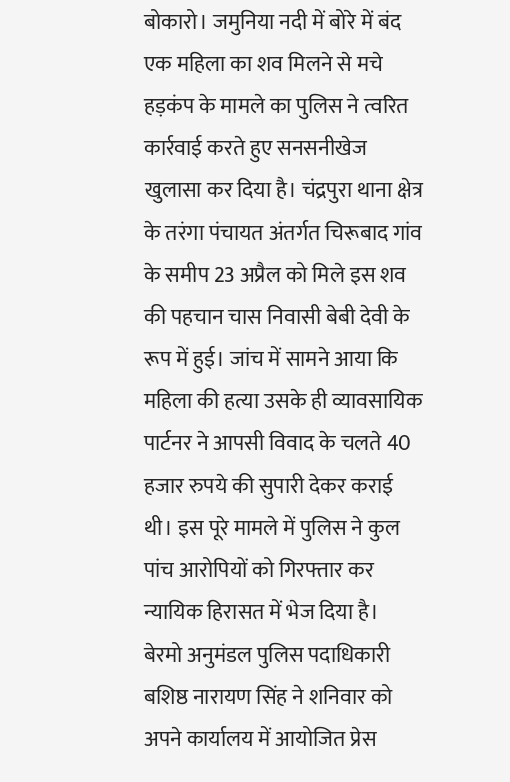बोकारो। जमुनिया नदी में बोरे में बंद एक महिला का शव मिलने से मचे हड़कंप के मामले का पुलिस ने त्वरित कार्रवाई करते हुए सनसनीखेज खुलासा कर दिया है। चंद्रपुरा थाना क्षेत्र के तरंगा पंचायत अंतर्गत चिरूबाद गांव के समीप 23 अप्रैल को मिले इस शव की पहचान चास निवासी बेबी देवी के रूप में हुई। जांच में सामने आया कि महिला की हत्या उसके ही व्यावसायिक पार्टनर ने आपसी विवाद के चलते 40 हजार रुपये की सुपारी देकर कराई थी। इस पूरे मामले में पुलिस ने कुल पांच आरोपियों को गिरफ्तार कर न्यायिक हिरासत में भेज दिया है।
बेरमो अनुमंडल पुलिस पदाधिकारी बशिष्ठ नारायण सिंह ने शनिवार को अपने कार्यालय में आयोजित प्रेस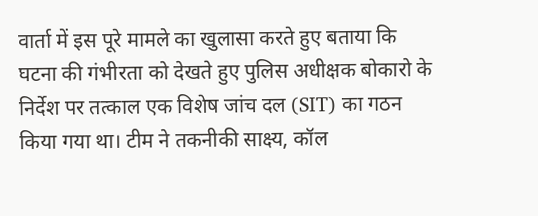वार्ता में इस पूरे मामले का खुलासा करते हुए बताया कि घटना की गंभीरता को देखते हुए पुलिस अधीक्षक बोकारो के निर्देश पर तत्काल एक विशेष जांच दल (SIT) का गठन किया गया था। टीम ने तकनीकी साक्ष्य, कॉल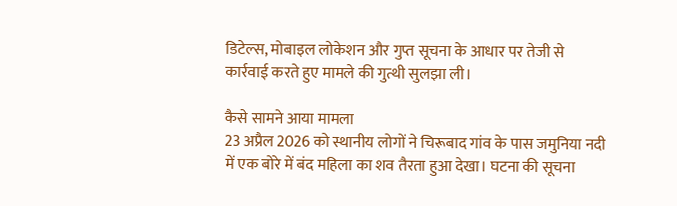डिटेल्स, मोबाइल लोकेशन और गुप्त सूचना के आधार पर तेजी से कार्रवाई करते हुए मामले की गुत्थी सुलझा ली।

कैसे सामने आया मामला
23 अप्रैल 2026 को स्थानीय लोगों ने चिरूबाद गांव के पास जमुनिया नदी में एक बोरे में बंद महिला का शव तैरता हुआ देखा। घटना की सूचना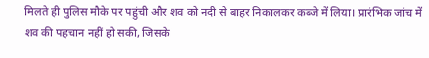मिलते ही पुलिस मौके पर पहुंची और शव को नदी से बाहर निकालकर कब्जे में लिया। प्रारंभिक जांच में शव की पहचान नहीं हो सकी, जिसके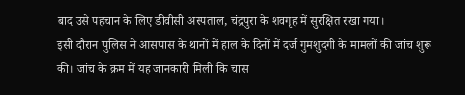बाद उसे पहचान के लिए डीवीसी अस्पताल, चंद्रपुरा के शवगृह में सुरक्षित रखा गया।
इसी दौरान पुलिस ने आसपास के थानों में हाल के दिनों में दर्ज गुमशुदगी के मामलों की जांच शुरू की। जांच के क्रम में यह जानकारी मिली कि चास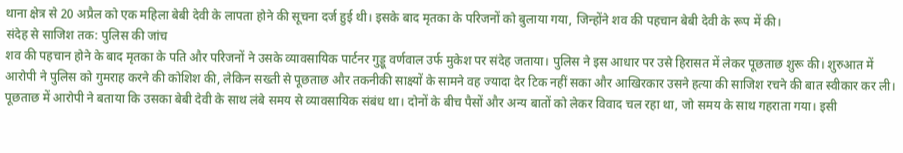थाना क्षेत्र से 20 अप्रैल को एक महिला बेबी देवी के लापता होने की सूचना दर्ज हुई थी। इसके बाद मृतका के परिजनों को बुलाया गया, जिन्होंने शव की पहचान बेबी देवी के रूप में की।
संदेह से साजिश तक: पुलिस की जांच
शव की पहचान होने के बाद मृतका के पति और परिजनों ने उसके व्यावसायिक पार्टनर गुड्डू वर्णवाल उर्फ मुकेश पर संदेह जताया। पुलिस ने इस आधार पर उसे हिरासत में लेकर पूछताछ शुरू की। शुरुआत में आरोपी ने पुलिस को गुमराह करने की कोशिश की, लेकिन सख्ती से पूछताछ और तकनीकी साक्ष्यों के सामने वह ज्यादा देर टिक नहीं सका और आखिरकार उसने हत्या की साजिश रचने की बात स्वीकार कर ली।
पूछताछ में आरोपी ने बताया कि उसका बेबी देवी के साथ लंबे समय से व्यावसायिक संबंध था। दोनों के बीच पैसों और अन्य बातों को लेकर विवाद चल रहा था, जो समय के साथ गहराता गया। इसी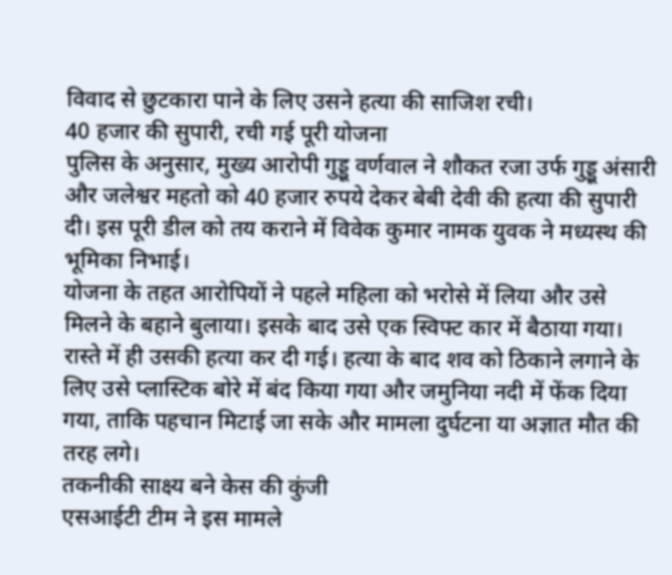विवाद से छुटकारा पाने के लिए उसने हत्या की साजिश रची।
40 हजार की सुपारी, रची गई पूरी योजना
पुलिस के अनुसार, मुख्य आरोपी गुड्डू वर्णवाल ने शौकत रजा उर्फ गुड्डू अंसारी और जलेश्वर महतो को 40 हजार रुपये देकर बेबी देवी की हत्या की सुपारी दी। इस पूरी डील को तय कराने में विवेक कुमार नामक युवक ने मध्यस्थ की भूमिका निभाई।
योजना के तहत आरोपियों ने पहले महिला को भरोसे में लिया और उसे मिलने के बहाने बुलाया। इसके बाद उसे एक स्विफ्ट कार में बैठाया गया। रास्ते में ही उसकी हत्या कर दी गई। हत्या के बाद शव को ठिकाने लगाने के लिए उसे प्लास्टिक बोरे में बंद किया गया और जमुनिया नदी में फेंक दिया गया, ताकि पहचान मिटाई जा सके और मामला दुर्घटना या अज्ञात मौत की तरह लगे।
तकनीकी साक्ष्य बने केस की कुंजी
एसआईटी टीम ने इस मामले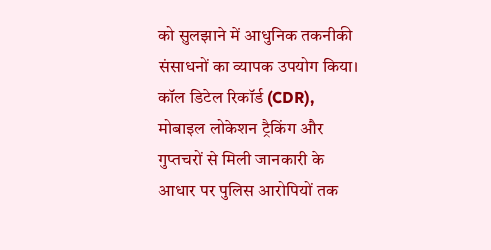को सुलझाने में आधुनिक तकनीकी संसाधनों का व्यापक उपयोग किया। कॉल डिटेल रिकॉर्ड (CDR), मोबाइल लोकेशन ट्रैकिंग और गुप्तचरों से मिली जानकारी के आधार पर पुलिस आरोपियों तक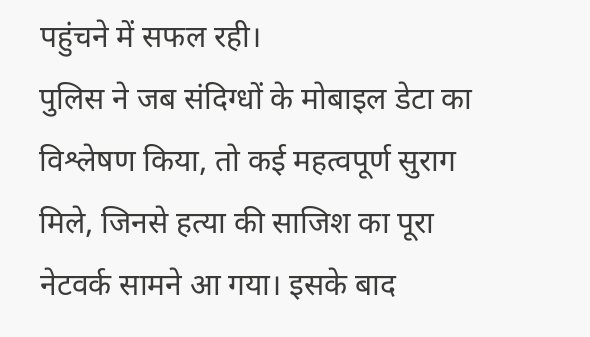पहुंचने में सफल रही।
पुलिस ने जब संदिग्धों के मोबाइल डेटा का विश्लेषण किया, तो कई महत्वपूर्ण सुराग मिले, जिनसे हत्या की साजिश का पूरा नेटवर्क सामने आ गया। इसके बाद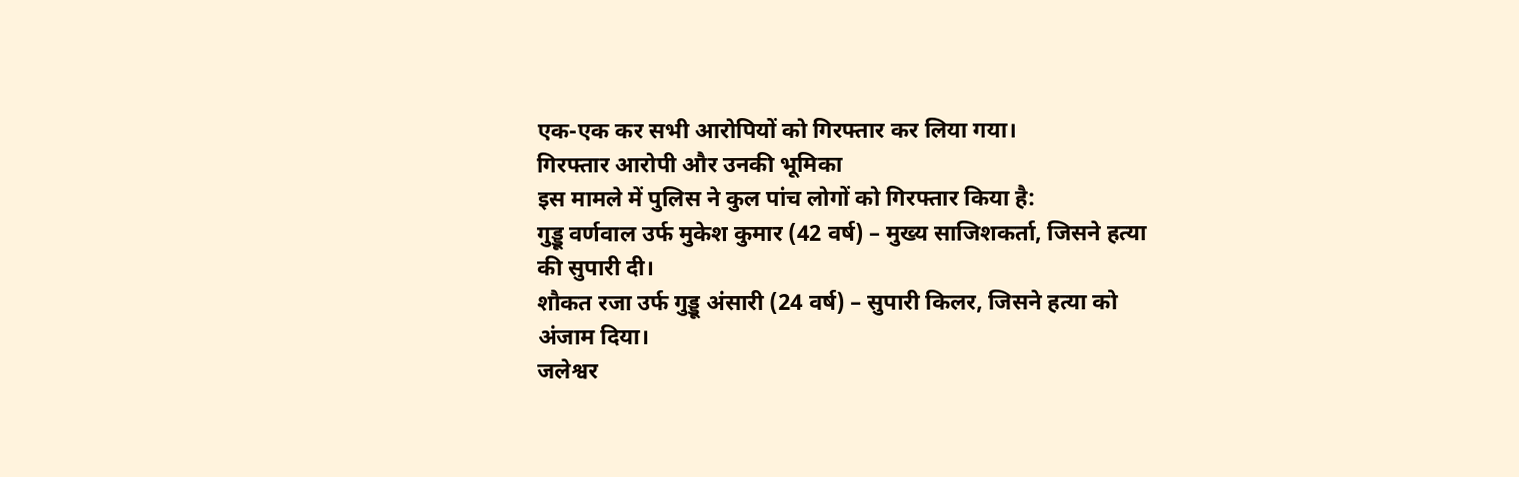एक-एक कर सभी आरोपियों को गिरफ्तार कर लिया गया।
गिरफ्तार आरोपी और उनकी भूमिका
इस मामले में पुलिस ने कुल पांच लोगों को गिरफ्तार किया है:
गुड्डू वर्णवाल उर्फ मुकेश कुमार (42 वर्ष) – मुख्य साजिशकर्ता, जिसने हत्या की सुपारी दी।
शौकत रजा उर्फ गुड्डू अंसारी (24 वर्ष) – सुपारी किलर, जिसने हत्या को अंजाम दिया।
जलेश्वर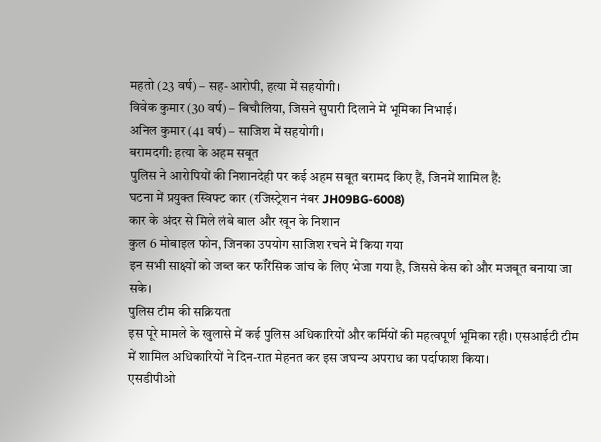महतो (23 वर्ष) – सह-आरोपी, हत्या में सहयोगी।
विवेक कुमार (30 वर्ष) – बिचौलिया, जिसने सुपारी दिलाने में भूमिका निभाई।
अनिल कुमार (41 वर्ष) – साजिश में सहयोगी।
बरामदगी: हत्या के अहम सबूत
पुलिस ने आरोपियों की निशानदेही पर कई अहम सबूत बरामद किए हैं, जिनमें शामिल हैं:
घटना में प्रयुक्त स्विफ्ट कार (रजिस्ट्रेशन नंबर JH09BG-6008)
कार के अंदर से मिले लंबे बाल और खून के निशान
कुल 6 मोबाइल फोन, जिनका उपयोग साजिश रचने में किया गया
इन सभी साक्ष्यों को जब्त कर फॉरेंसिक जांच के लिए भेजा गया है, जिससे केस को और मजबूत बनाया जा सके।
पुलिस टीम की सक्रियता
इस पूरे मामले के खुलासे में कई पुलिस अधिकारियों और कर्मियों की महत्वपूर्ण भूमिका रही। एसआईटी टीम में शामिल अधिकारियों ने दिन-रात मेहनत कर इस जघन्य अपराध का पर्दाफाश किया।
एसडीपीओ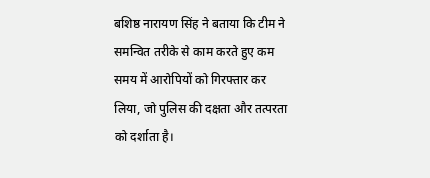बशिष्ठ नारायण सिंह ने बताया कि टीम ने समन्वित तरीके से काम करते हुए कम समय में आरोपियों को गिरफ्तार कर लिया, जो पुलिस की दक्षता और तत्परता को दर्शाता है।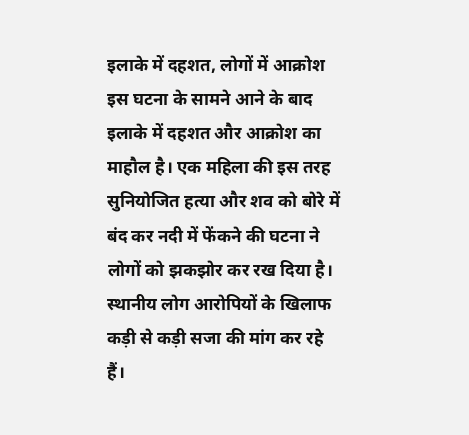इलाके में दहशत, लोगों में आक्रोश
इस घटना के सामने आने के बाद इलाके में दहशत और आक्रोश का माहौल है। एक महिला की इस तरह सुनियोजित हत्या और शव को बोरे में बंद कर नदी में फेंकने की घटना ने लोगों को झकझोर कर रख दिया है। स्थानीय लोग आरोपियों के खिलाफ कड़ी से कड़ी सजा की मांग कर रहे हैं।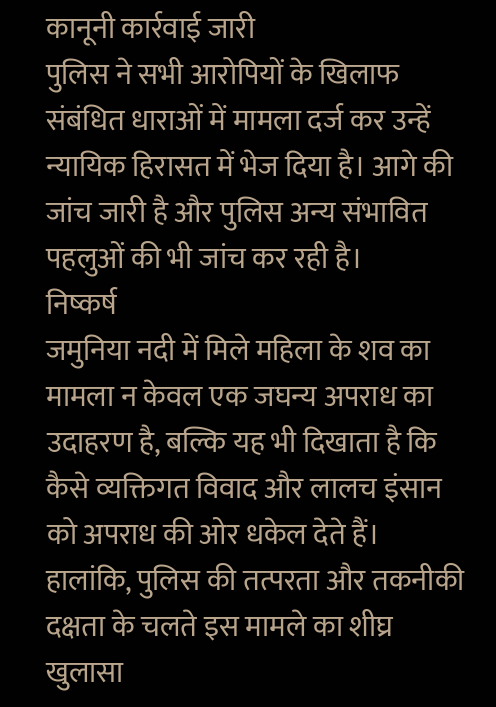कानूनी कार्रवाई जारी
पुलिस ने सभी आरोपियों के खिलाफ संबंधित धाराओं में मामला दर्ज कर उन्हें न्यायिक हिरासत में भेज दिया है। आगे की जांच जारी है और पुलिस अन्य संभावित पहलुओं की भी जांच कर रही है।
निष्कर्ष
जमुनिया नदी में मिले महिला के शव का मामला न केवल एक जघन्य अपराध का उदाहरण है, बल्कि यह भी दिखाता है कि कैसे व्यक्तिगत विवाद और लालच इंसान को अपराध की ओर धकेल देते हैं। हालांकि, पुलिस की तत्परता और तकनीकी दक्षता के चलते इस मामले का शीघ्र खुलासा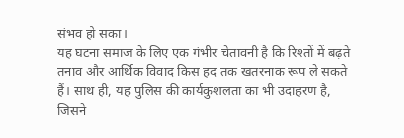संभव हो सका।
यह घटना समाज के लिए एक गंभीर चेतावनी है कि रिश्तों में बढ़ते तनाव और आर्थिक विवाद किस हद तक खतरनाक रूप ले सकते हैं। साथ ही, यह पुलिस की कार्यकुशलता का भी उदाहरण है, जिसने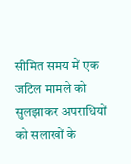सीमित समय में एक जटिल मामले को सुलझाकर अपराधियों को सलाखों के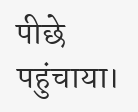पीछे पहुंचाया।